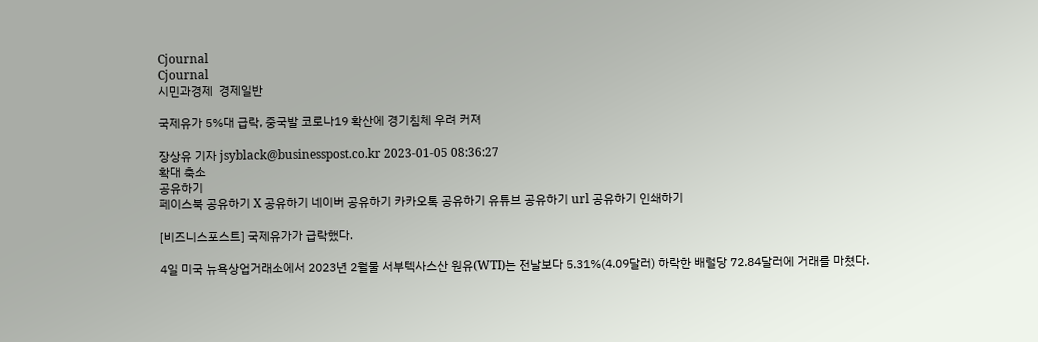Cjournal
Cjournal
시민과경제  경제일반

국제유가 5%대 급락, 중국발 코로나19 확산에 경기침체 우려 커져

장상유 기자 jsyblack@businesspost.co.kr 2023-01-05 08:36:27
확대 축소
공유하기
페이스북 공유하기 X 공유하기 네이버 공유하기 카카오톡 공유하기 유튜브 공유하기 url 공유하기 인쇄하기

[비즈니스포스트] 국제유가가 급락했다.

4일 미국 뉴욕상업거래소에서 2023년 2월물 서부텍사스산 원유(WTI)는 전날보다 5.31%(4.09달러) 하락한 배럴당 72.84달러에 거래를 마쳤다.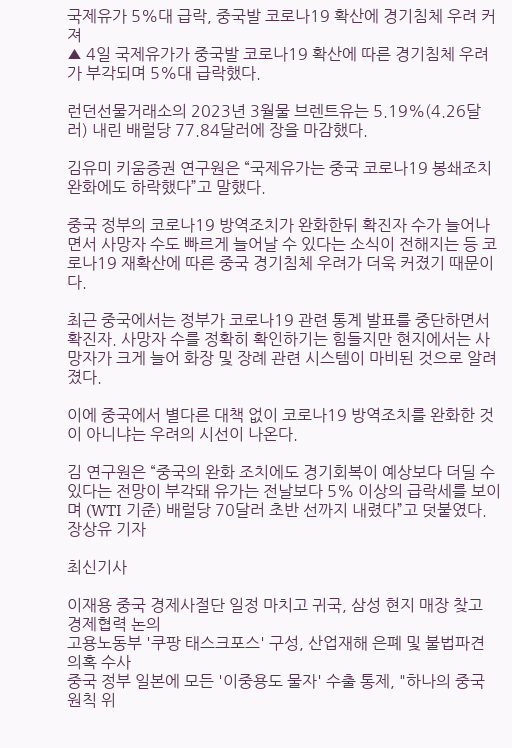국제유가 5%대 급락, 중국발 코로나19 확산에 경기침체 우려 커져
▲ 4일 국제유가가 중국발 코로나19 확산에 따른 경기침체 우려가 부각되며 5%대 급락했다.

런던선물거래소의 2023년 3월물 브렌트유는 5.19%(4.26달러) 내린 배럴당 77.84달러에 장을 마감했다.

김유미 키움증권 연구원은 “국제유가는 중국 코로나19 봉쇄조치 완화에도 하락했다”고 말했다.

중국 정부의 코로나19 방역조치가 완화한뒤 확진자 수가 늘어나면서 사망자 수도 빠르게 늘어날 수 있다는 소식이 전해지는 등 코로나19 재확산에 따른 중국 경기침체 우려가 더욱 커졌기 때문이다.

최근 중국에서는 정부가 코로나19 관련 통계 발표를 중단하면서 확진자. 사망자 수를 정확히 확인하기는 힘들지만 현지에서는 사망자가 크게 늘어 화장 및 장례 관련 시스템이 마비된 것으로 알려졌다.

이에 중국에서 별다른 대책 없이 코로나19 방역조치를 완화한 것이 아니냐는 우려의 시선이 나온다.

김 연구원은 “중국의 완화 조치에도 경기회복이 예상보다 더딜 수 있다는 전망이 부각돼 유가는 전날보다 5% 이상의 급락세를 보이며 (WTI 기준) 배럴당 70달러 초반 선까지 내렸다”고 덧붙였다. 장상유 기자

최신기사

이재용 중국 경제사절단 일정 마치고 귀국, 삼성 현지 매장 찾고 경제협력 논의
고용노동부 '쿠팡 태스크포스' 구성, 산업재해 은폐 및 불법파견 의혹 수사
중국 정부 일본에 모든 '이중용도 물자' 수출 통제, "하나의 중국 원칙 위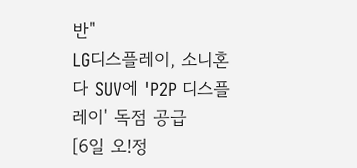반"
LG디스플레이, 소니혼다 SUV에 'P2P 디스플레이' 독점 공급
[6일 오!정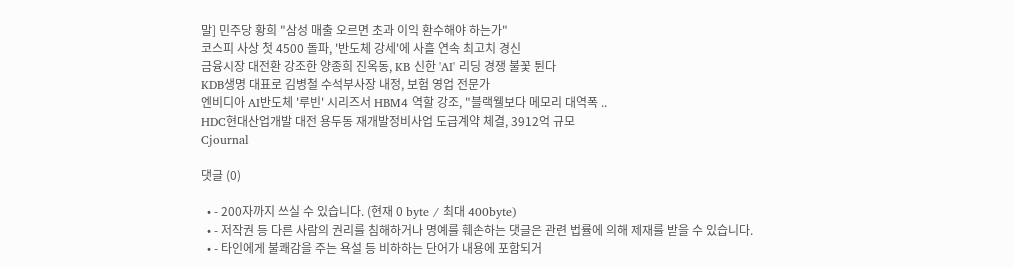말] 민주당 황희 "삼성 매출 오르면 초과 이익 환수해야 하는가"
코스피 사상 첫 4500 돌파, '반도체 강세'에 사흘 연속 최고치 경신
금융시장 대전환 강조한 양종희 진옥동, KB 신한 'AI' 리딩 경쟁 불꽃 튄다
KDB생명 대표로 김병철 수석부사장 내정, 보험 영업 전문가
엔비디아 AI반도체 '루빈' 시리즈서 HBM4 역할 강조, "블랙웰보다 메모리 대역폭 ..
HDC현대산업개발 대전 용두동 재개발정비사업 도급계약 체결, 3912억 규모
Cjournal

댓글 (0)

  • - 200자까지 쓰실 수 있습니다. (현재 0 byte / 최대 400byte)
  • - 저작권 등 다른 사람의 권리를 침해하거나 명예를 훼손하는 댓글은 관련 법률에 의해 제재를 받을 수 있습니다.
  • - 타인에게 불쾌감을 주는 욕설 등 비하하는 단어가 내용에 포함되거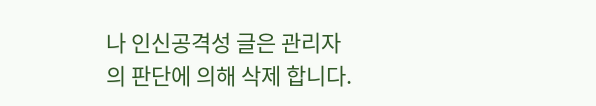나 인신공격성 글은 관리자의 판단에 의해 삭제 합니다.